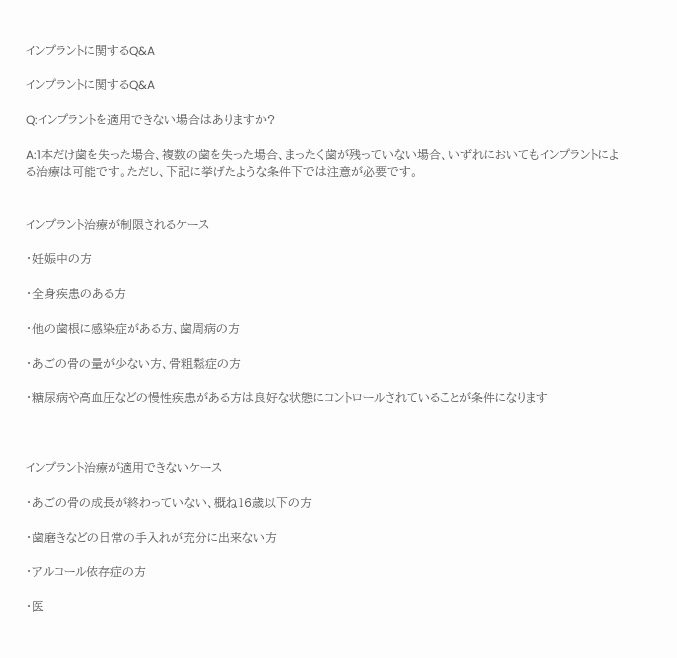インプラントに関するQ&A

インプラントに関するQ&A

Q:インプラントを適用できない場合はありますか?

A:1本だけ歯を失った場合、複数の歯を失った場合、まったく歯が残っていない場合、いずれにおいてもインプラントによる治療は可能です。ただし、下記に挙げたような条件下では注意が必要です。


インプラント治療が制限されるケース

・妊娠中の方

・全身疾患のある方

・他の歯根に感染症がある方、歯周病の方

・あごの骨の量が少ない方、骨粗鬆症の方

・糖尿病や高血圧などの慢性疾患がある方は良好な状態にコントロールされていることが条件になります



インプラント治療が適用できないケース

・あごの骨の成長が終わっていない、概ね16歳以下の方

・歯磨きなどの日常の手入れが充分に出来ない方

・アルコール依存症の方

・医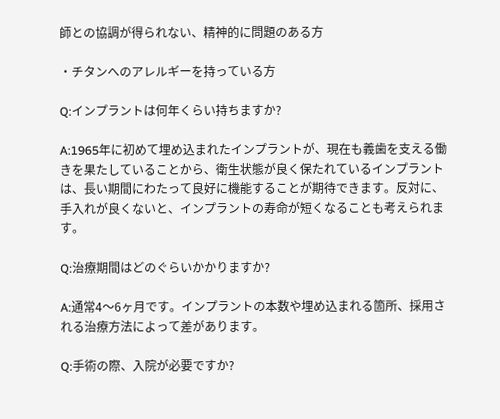師との協調が得られない、精神的に問題のある方

・チタンへのアレルギーを持っている方

Q:インプラントは何年くらい持ちますか?

A:1965年に初めて埋め込まれたインプラントが、現在も義歯を支える働きを果たしていることから、衛生状態が良く保たれているインプラントは、長い期間にわたって良好に機能することが期待できます。反対に、手入れが良くないと、インプラントの寿命が短くなることも考えられます。

Q:治療期間はどのぐらいかかりますか?

A:通常4〜6ヶ月です。インプラントの本数や埋め込まれる箇所、採用される治療方法によって差があります。

Q:手術の際、入院が必要ですか?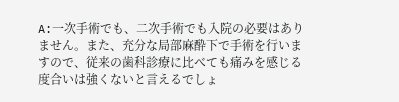A:一次手術でも、二次手術でも入院の必要はありません。また、充分な局部麻酔下で手術を行いますので、従来の歯科診療に比べても痛みを感じる度合いは強くないと言えるでしょ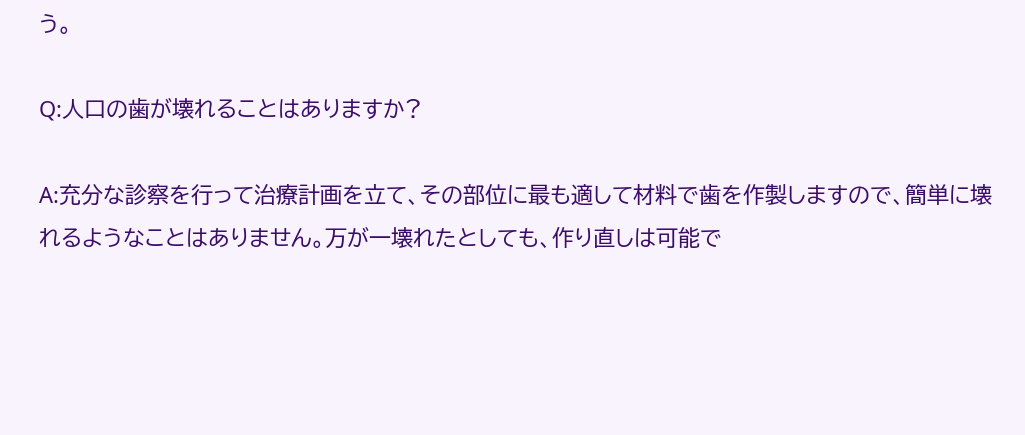う。

Q:人口の歯が壊れることはありますか?

A:充分な診察を行って治療計画を立て、その部位に最も適して材料で歯を作製しますので、簡単に壊れるようなことはありません。万が一壊れたとしても、作り直しは可能で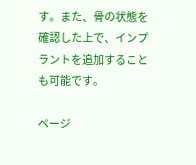す。また、骨の状態を確認した上で、インプラントを追加することも可能です。

ページ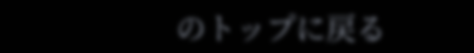のトップに戻る